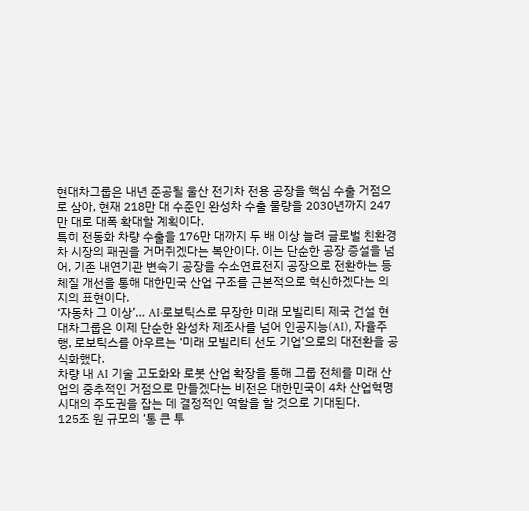현대차그룹은 내년 준공될 울산 전기차 전용 공장을 핵심 수출 거점으로 삼아, 현재 218만 대 수준인 완성차 수출 물량을 2030년까지 247만 대로 대폭 확대할 계획이다.
특히 전동화 차량 수출을 176만 대까지 두 배 이상 늘려 글로벌 친환경차 시장의 패권을 거머쥐겠다는 복안이다. 이는 단순한 공장 증설을 넘어, 기존 내연기관 변속기 공장을 수소연료전지 공장으로 전환하는 등 체질 개선을 통해 대한민국 산업 구조를 근본적으로 혁신하겠다는 의지의 표현이다.
‘자동차 그 이상’… AI·로보틱스로 무장한 미래 모빌리티 제국 건설 현대차그룹은 이제 단순한 완성차 제조사를 넘어 인공지능(AI), 자율주행, 로보틱스를 아우르는 ‘미래 모빌리티 선도 기업’으로의 대전환을 공식화했다.
차량 내 AI 기술 고도화와 로봇 산업 확장을 통해 그룹 전체를 미래 산업의 중추적인 거점으로 만들겠다는 비전은 대한민국이 4차 산업혁명 시대의 주도권을 잡는 데 결정적인 역할을 할 것으로 기대된다.
125조 원 규모의 ‘통 큰 투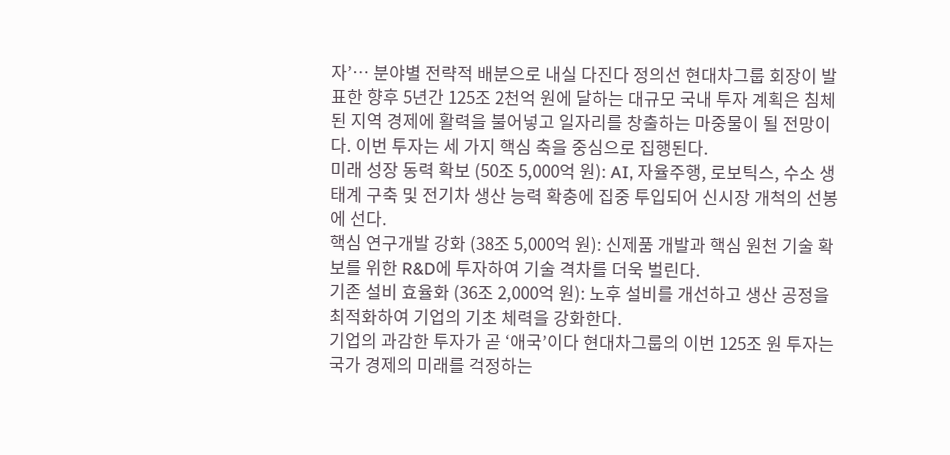자’… 분야별 전략적 배분으로 내실 다진다 정의선 현대차그룹 회장이 발표한 향후 5년간 125조 2천억 원에 달하는 대규모 국내 투자 계획은 침체된 지역 경제에 활력을 불어넣고 일자리를 창출하는 마중물이 될 전망이다. 이번 투자는 세 가지 핵심 축을 중심으로 집행된다.
미래 성장 동력 확보 (50조 5,000억 원): AI, 자율주행, 로보틱스, 수소 생태계 구축 및 전기차 생산 능력 확충에 집중 투입되어 신시장 개척의 선봉에 선다.
핵심 연구개발 강화 (38조 5,000억 원): 신제품 개발과 핵심 원천 기술 확보를 위한 R&D에 투자하여 기술 격차를 더욱 벌린다.
기존 설비 효율화 (36조 2,000억 원): 노후 설비를 개선하고 생산 공정을 최적화하여 기업의 기초 체력을 강화한다.
기업의 과감한 투자가 곧 ‘애국’이다 현대차그룹의 이번 125조 원 투자는 국가 경제의 미래를 걱정하는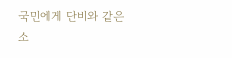국민에게 단비와 같은 소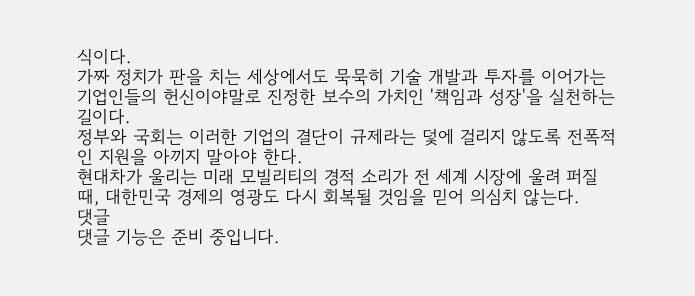식이다.
가짜 정치가 판을 치는 세상에서도 묵묵히 기술 개발과 투자를 이어가는 기업인들의 헌신이야말로 진정한 보수의 가치인 '책임과 성장'을 실천하는 길이다.
정부와 국회는 이러한 기업의 결단이 규제라는 덫에 걸리지 않도록 전폭적인 지원을 아끼지 말아야 한다.
현대차가 울리는 미래 모빌리티의 경적 소리가 전 세계 시장에 울려 퍼질 때, 대한민국 경제의 영광도 다시 회복될 것임을 믿어 의심치 않는다.
댓글
댓글 기능은 준비 중입니다.